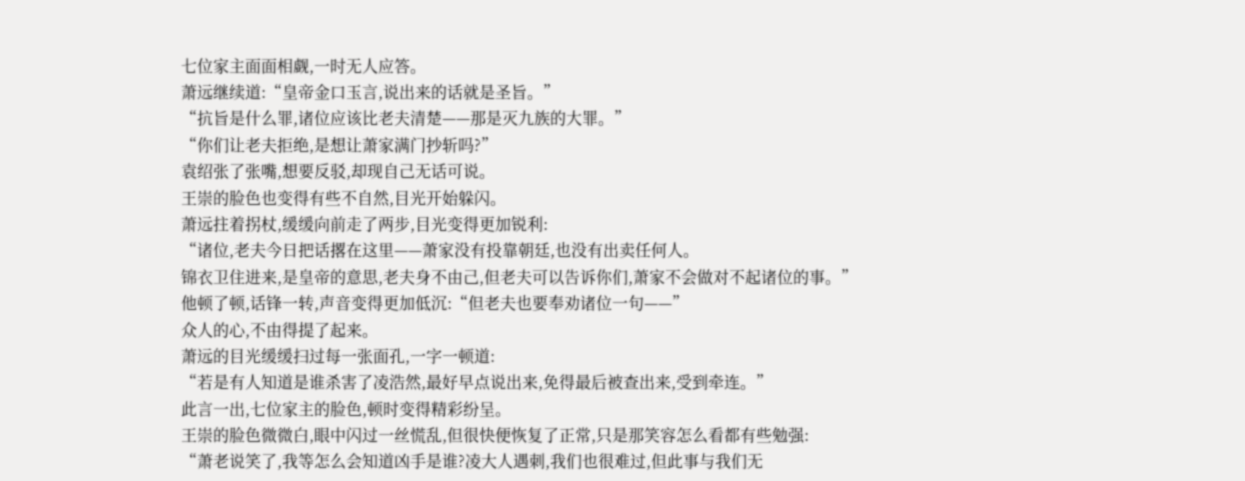七位家主面面相觑,一时无人应答。
萧远继续道:“皇帝金口玉言,说出来的话就是圣旨。”
“抗旨是什么罪,诸位应该比老夫清楚——那是灭九族的大罪。”
“你们让老夫拒绝,是想让萧家满门抄斩吗?”
袁绍张了张嘴,想要反驳,却现自己无话可说。
王崇的脸色也变得有些不自然,目光开始躲闪。
萧远拄着拐杖,缓缓向前走了两步,目光变得更加锐利:
“诸位,老夫今日把话撂在这里——萧家没有投靠朝廷,也没有出卖任何人。
锦衣卫住进来,是皇帝的意思,老夫身不由己,但老夫可以告诉你们,萧家不会做对不起诸位的事。”
他顿了顿,话锋一转,声音变得更加低沉:“但老夫也要奉劝诸位一句——”
众人的心,不由得提了起来。
萧远的目光缓缓扫过每一张面孔,一字一顿道:
“若是有人知道是谁杀害了凌浩然,最好早点说出来,免得最后被查出来,受到牵连。”
此言一出,七位家主的脸色,顿时变得精彩纷呈。
王崇的脸色微微白,眼中闪过一丝慌乱,但很快便恢复了正常,只是那笑容怎么看都有些勉强:
“萧老说笑了,我等怎么会知道凶手是谁?凌大人遇刺,我们也很难过,但此事与我们无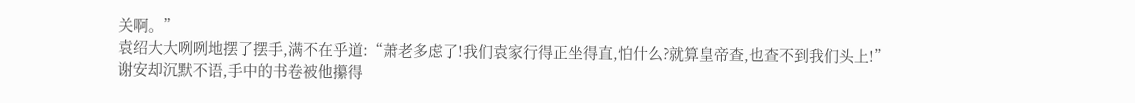关啊。”
袁绍大大咧咧地摆了摆手,满不在乎道:“萧老多虑了!我们袁家行得正坐得直,怕什么?就算皇帝查,也查不到我们头上!”
谢安却沉默不语,手中的书卷被他攥得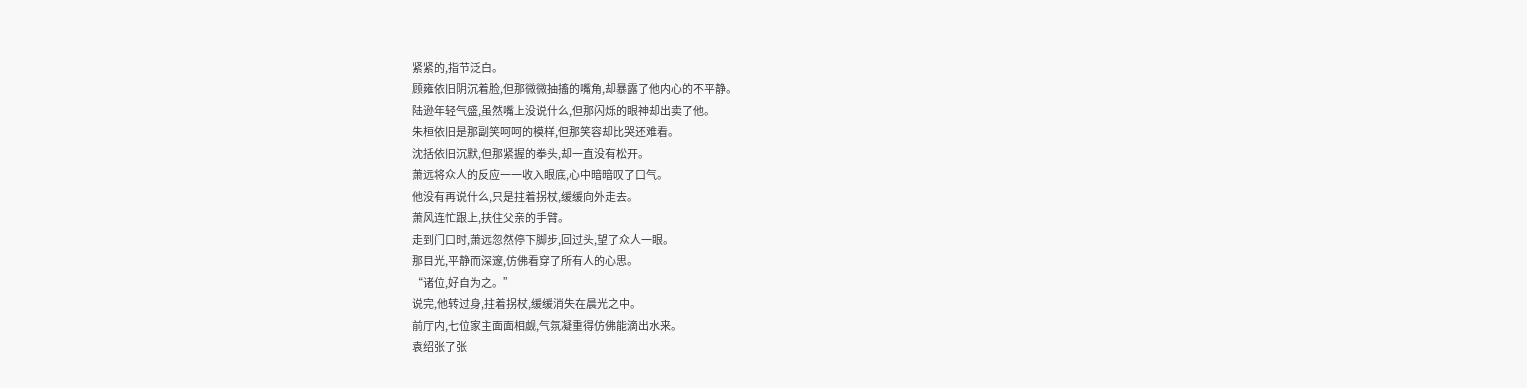紧紧的,指节泛白。
顾雍依旧阴沉着脸,但那微微抽搐的嘴角,却暴露了他内心的不平静。
陆逊年轻气盛,虽然嘴上没说什么,但那闪烁的眼神却出卖了他。
朱桓依旧是那副笑呵呵的模样,但那笑容却比哭还难看。
沈括依旧沉默,但那紧握的拳头,却一直没有松开。
萧远将众人的反应一一收入眼底,心中暗暗叹了口气。
他没有再说什么,只是拄着拐杖,缓缓向外走去。
萧风连忙跟上,扶住父亲的手臂。
走到门口时,萧远忽然停下脚步,回过头,望了众人一眼。
那目光,平静而深邃,仿佛看穿了所有人的心思。
“诸位,好自为之。”
说完,他转过身,拄着拐杖,缓缓消失在晨光之中。
前厅内,七位家主面面相觑,气氛凝重得仿佛能滴出水来。
袁绍张了张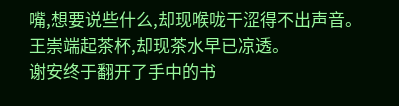嘴,想要说些什么,却现喉咙干涩得不出声音。
王崇端起茶杯,却现茶水早已凉透。
谢安终于翻开了手中的书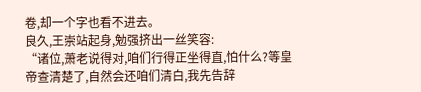卷,却一个字也看不进去。
良久,王崇站起身,勉强挤出一丝笑容:
“诸位,萧老说得对,咱们行得正坐得直,怕什么?等皇帝查清楚了,自然会还咱们清白,我先告辞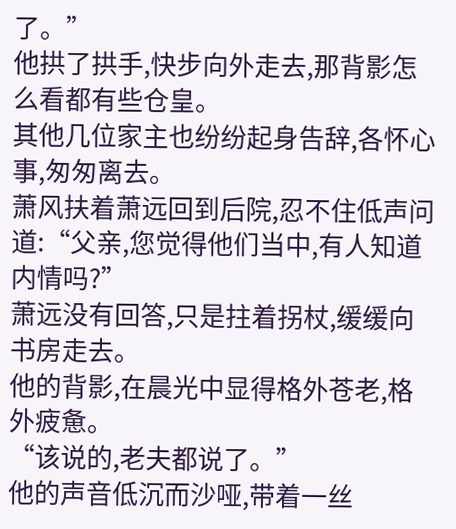了。”
他拱了拱手,快步向外走去,那背影怎么看都有些仓皇。
其他几位家主也纷纷起身告辞,各怀心事,匆匆离去。
萧风扶着萧远回到后院,忍不住低声问道:“父亲,您觉得他们当中,有人知道内情吗?”
萧远没有回答,只是拄着拐杖,缓缓向书房走去。
他的背影,在晨光中显得格外苍老,格外疲惫。
“该说的,老夫都说了。”
他的声音低沉而沙哑,带着一丝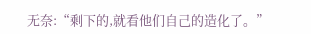无奈:“剩下的,就看他们自己的造化了。”